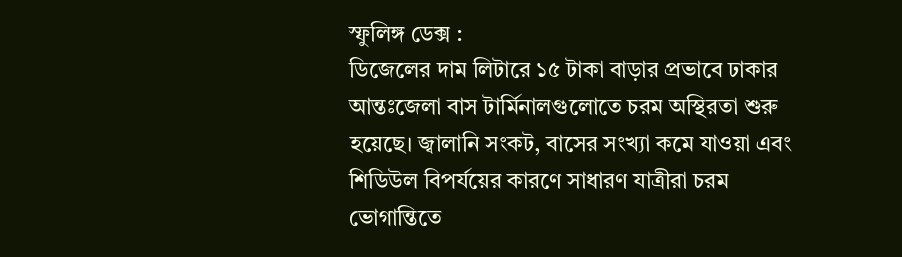স্ফুলিঙ্গ ডেক্স :
ডিজেলের দাম লিটারে ১৫ টাকা বাড়ার প্রভাবে ঢাকার আন্তঃজেলা বাস টার্মিনালগুলোতে চরম অস্থিরতা শুরু হয়েছে। জ্বালানি সংকট, বাসের সংখ্যা কমে যাওয়া এবং শিডিউল বিপর্যয়ের কারণে সাধারণ যাত্রীরা চরম ভোগান্তিতে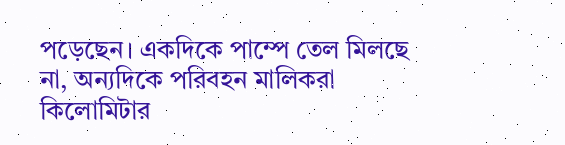পড়েছেন। একদিকে পাম্পে তেল মিলছে না, অন্যদিকে পরিবহন মালিকরা কিলোমিটার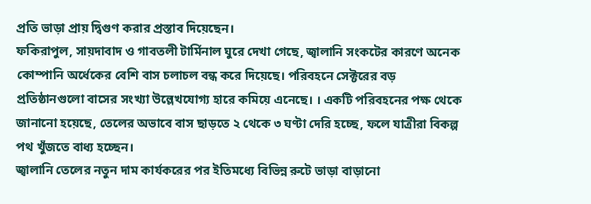প্রতি ভাড়া প্রায় দ্বিগুণ করার প্রস্তাব দিয়েছেন।
ফকিরাপুল, সায়দাবাদ ও গাবতলী টার্মিনাল ঘুরে দেখা গেছে, জ্বালানি সংকটের কারণে অনেক কোম্পানি অর্ধেকের বেশি বাস চলাচল বন্ধ করে দিয়েছে। পরিবহনে সেক্টরের বড় প্রতিষ্ঠানগুলো বাসের সংখ্যা উল্লেখযোগ্য হারে কমিয়ে এনেছে। । একটি পরিবহনের পক্ষ থেকে জানানো হয়েছে, তেলের অভাবে বাস ছাড়তে ২ থেকে ৩ ঘণ্টা দেরি হচ্ছে, ফলে যাত্রীরা বিকল্প পথ খুঁজতে বাধ্য হচ্ছেন।
জ্বালানি তেলের নতুন দাম কার্যকরের পর ইতিমধ্যে বিভিন্ন রুটে ভাড়া বাড়ানো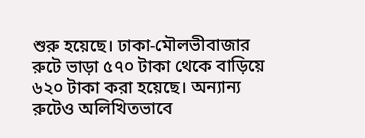শুরু হয়েছে। ঢাকা-মৌলভীবাজার রুটে ভাড়া ৫৭০ টাকা থেকে বাড়িয়ে ৬২০ টাকা করা হয়েছে। অন্যান্য রুটেও অলিখিতভাবে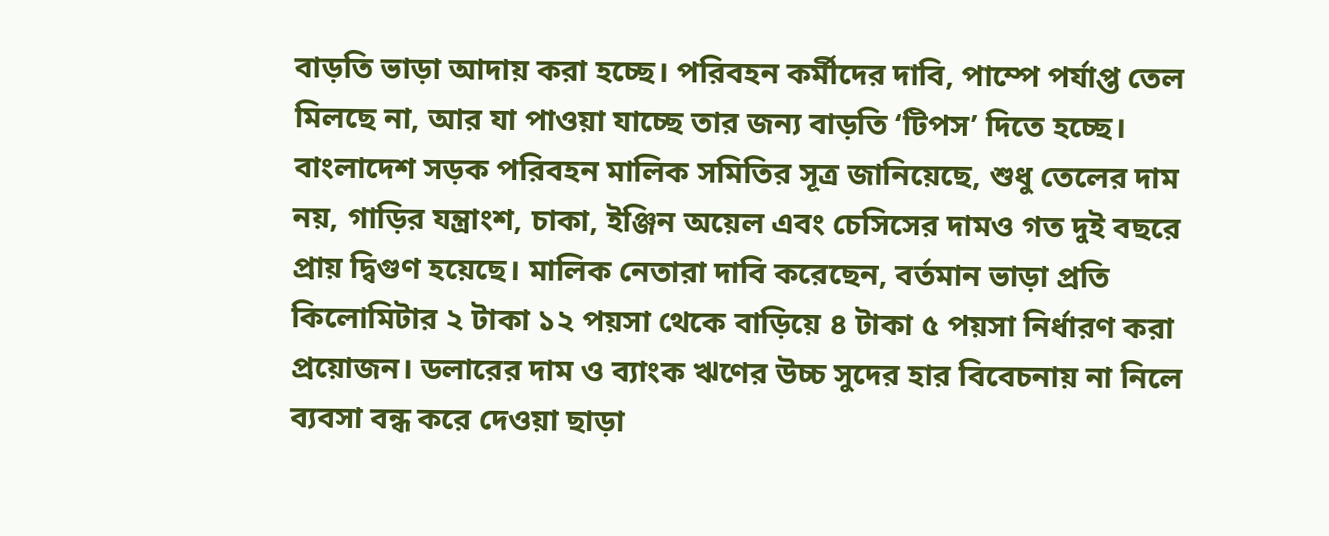বাড়তি ভাড়া আদায় করা হচ্ছে। পরিবহন কর্মীদের দাবি, পাম্পে পর্যাপ্ত তেল মিলছে না, আর যা পাওয়া যাচ্ছে তার জন্য বাড়তি ‘টিপস’ দিতে হচ্ছে।
বাংলাদেশ সড়ক পরিবহন মালিক সমিতির সূত্র জানিয়েছে, শুধু তেলের দাম নয়, গাড়ির যন্ত্রাংশ, চাকা, ইঞ্জিন অয়েল এবং চেসিসের দামও গত দুই বছরে প্রায় দ্বিগুণ হয়েছে। মালিক নেতারা দাবি করেছেন, বর্তমান ভাড়া প্রতি কিলোমিটার ২ টাকা ১২ পয়সা থেকে বাড়িয়ে ৪ টাকা ৫ পয়সা নির্ধারণ করা প্রয়োজন। ডলারের দাম ও ব্যাংক ঋণের উচ্চ সুদের হার বিবেচনায় না নিলে ব্যবসা বন্ধ করে দেওয়া ছাড়া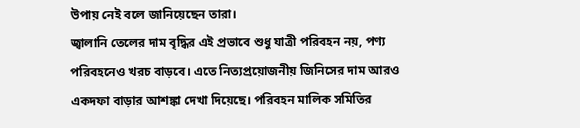উপায় নেই বলে জানিয়েছেন তারা।
জ্বালানি তেলের দাম বৃদ্ধির এই প্রভাবে শুধু যাত্রী পরিবহন নয়, পণ্য পরিবহনেও খরচ বাড়বে। এতে নিত্যপ্রয়োজনীয় জিনিসের দাম আরও একদফা বাড়ার আশঙ্কা দেখা দিয়েছে। পরিবহন মালিক সমিতির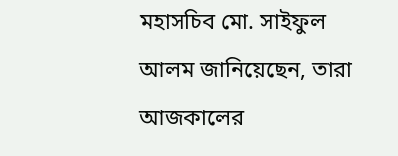মহাসচিব মো. সাইফুল আলম জানিয়েছেন, তারা আজকালের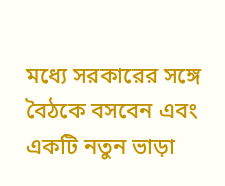মধ্যে সরকারের সঙ্গে বৈঠকে বসবেন এবং একটি নতুন ভাড়া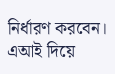নির্ধারণ করবেন।
এআই দিয়ে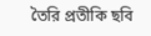তৈরি প্রতীকি ছবি